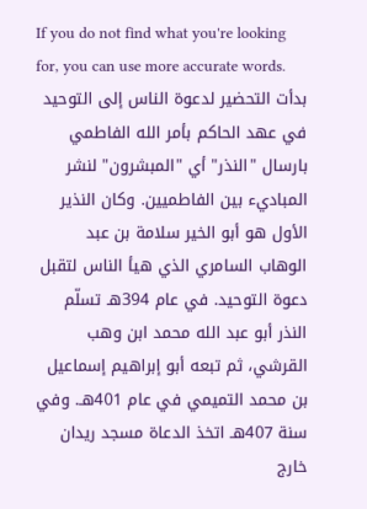If you do not find what you're looking for, you can use more accurate words.
بدأت التحضير لدعوة الناس إلى التوحيد في عهد الحاكم بأمر الله الفاطمي بارسال "النذر" أي "المبشرون" لنشر المباديء بين الفاطميين. وكان النذير الأول هو أبو الخير سلامة بن عبد الوهاب السامري الذي هيأ الناس لتقبل دعوة التوحيد. في عام 394هـ تسلّم النذر أبو عبد الله محمد ابن وهب القرشي، ثم تبعه أبو إبراهيم إسماعيل بن محمد التميمي في عام 401هـ. وفي سنة 407هـ اتخذ الدعاة مسجد ريدان خارج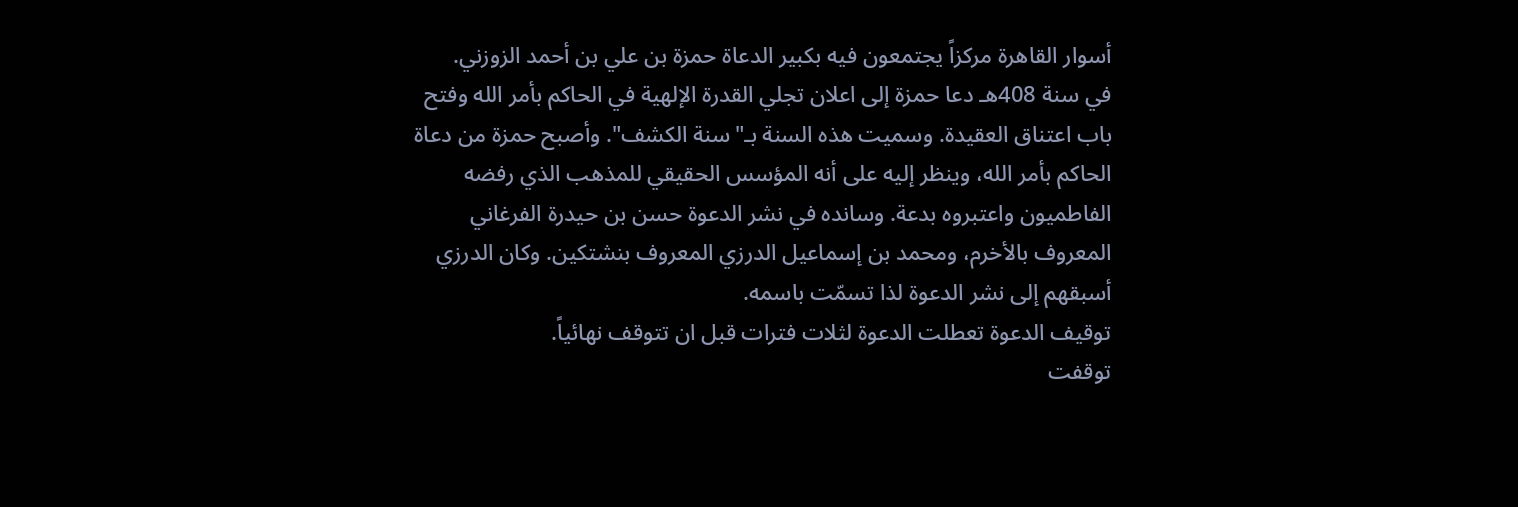أسوار القاهرة مركزاً يجتمعون فيه بكبير الدعاة حمزة بن علي بن أحمد الزوزني.
في سنة 408هـ دعا حمزة إلى اعلان تجلي القدرة الإلهية في الحاكم بأمر الله وفتح باب اعتناق العقيدة. وسميت هذه السنة بـ"سنة الكشف". وأصبح حمزة من دعاة الحاكم بأمر الله، وينظر إليه على أنه المؤسس الحقيقي للمذهب الذي رفضه الفاطميون واعتبروه بدعة. وسانده في نشر الدعوة حسن بن حيدرة الفرغاني المعروف بالأخرم، ومحمد بن إسماعيل الدرزي المعروف بنشتكين. وكان الدرزي أسبقهم إلى نشر الدعوة لذا تسمّت باسمه.
توقيف الدعوة تعطلت الدعوة لثلات فترات قبل ان تتوقف نهائياً.
توقفت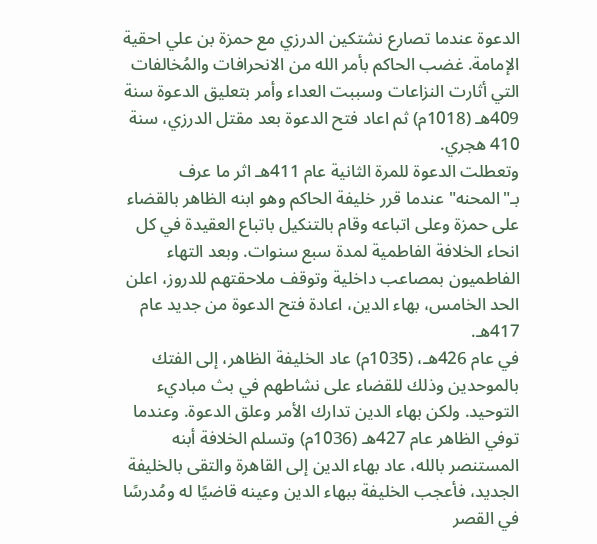الدعوة عندما تصارع نشتكين الدرزي مع حمزة بن علي احقية الإمامة. غضب الحاكم بأمر الله من الانحرافات والمُخالفات التي أثارت النزاعات وسببت العداء وأمر بتعليق الدعوة سنة 409هـ (1018م) ثم اعاد فتح الدعوة بعد مقتل الدرزي، سنة 410 هجري.
وتعطلت الدعوة للمرة الثانية عام 411هـ اثر ما عرف بـ"المحنه" عندما قرر خليفة الحاكم وهو ابنه الظاهر بالقضاء على حمزة وعلى اتباعه وقام بالتنكيل باتباع العقيدة في كل انحاء الخلافة الفاطمية لمدة سبع سنوات. وبعد التهاء الفاطميون بمصاعب داخلية وتوقف ملاحقتهم للدروز، اعلن الحد الخامس، بهاء الدين، اعادة فتح الدعوة من جديد عام 417هـ.
في عام 426هـ، (1035م) عاد الخليفة الظاهر، إلى الفتك بالموحدين وذلك للقضاء على نشاطهم في بث مباديء التوحيد. ولكن بهاء الدين تدارك الأمر وعلق الدعوة. وعندما توفي الظاهر عام 427هـ (1036م) وتسلم الخلافة أبنه المستنصر بالله، عاد بهاء الدين إلى القاهرة والتقى بالخليفة الجديد، فأعجب الخليفة ببهاء الدين وعينه قاضيًا له ومُدرسًا في القصر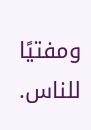ومفتيًا للناس.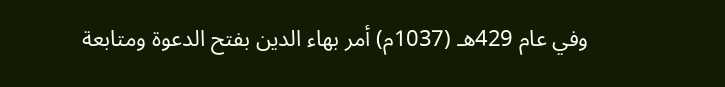وفي عام 429هـ (1037م) أمر بهاء الدين بفتح الدعوة ومتابعة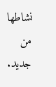نشاطها من جديد.